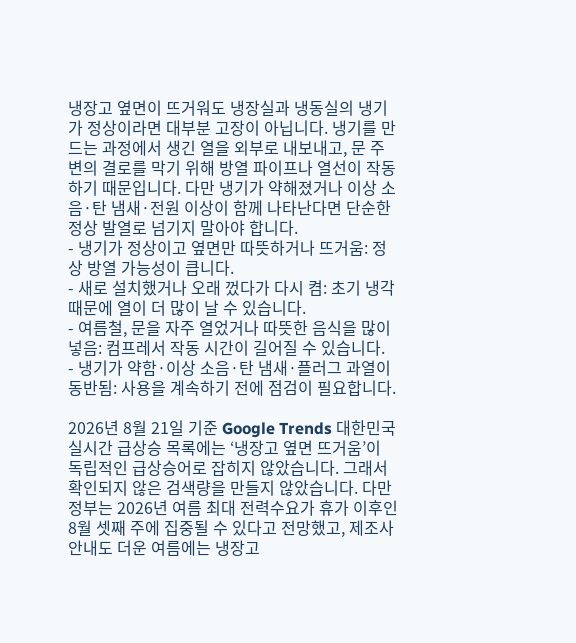냉장고 옆면이 뜨거워도 냉장실과 냉동실의 냉기가 정상이라면 대부분 고장이 아닙니다. 냉기를 만드는 과정에서 생긴 열을 외부로 내보내고, 문 주변의 결로를 막기 위해 방열 파이프나 열선이 작동하기 때문입니다. 다만 냉기가 약해졌거나 이상 소음·탄 냄새·전원 이상이 함께 나타난다면 단순한 정상 발열로 넘기지 말아야 합니다.
- 냉기가 정상이고 옆면만 따뜻하거나 뜨거움: 정상 방열 가능성이 큽니다.
- 새로 설치했거나 오래 껐다가 다시 켬: 초기 냉각 때문에 열이 더 많이 날 수 있습니다.
- 여름철, 문을 자주 열었거나 따뜻한 음식을 많이 넣음: 컴프레서 작동 시간이 길어질 수 있습니다.
- 냉기가 약함·이상 소음·탄 냄새·플러그 과열이 동반됨: 사용을 계속하기 전에 점검이 필요합니다.

2026년 8월 21일 기준 Google Trends 대한민국 실시간 급상승 목록에는 ‘냉장고 옆면 뜨거움’이 독립적인 급상승어로 잡히지 않았습니다. 그래서 확인되지 않은 검색량을 만들지 않았습니다. 다만 정부는 2026년 여름 최대 전력수요가 휴가 이후인 8월 셋째 주에 집중될 수 있다고 전망했고, 제조사 안내도 더운 여름에는 냉장고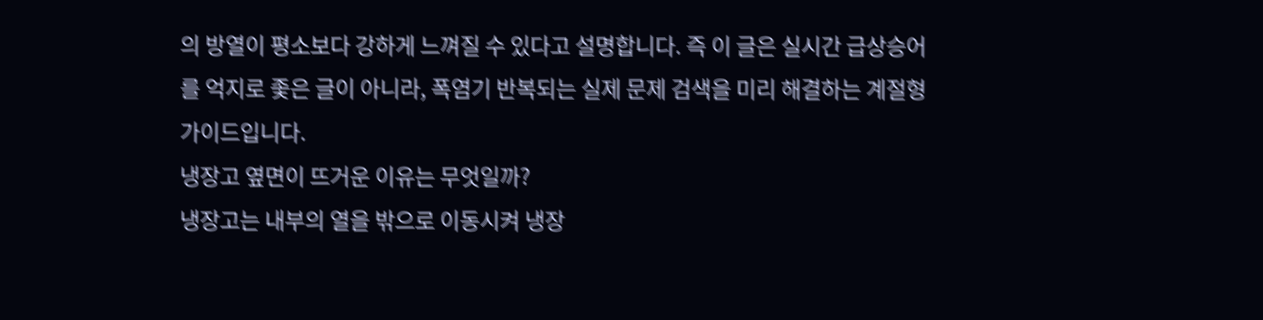의 방열이 평소보다 강하게 느껴질 수 있다고 설명합니다. 즉 이 글은 실시간 급상승어를 억지로 좇은 글이 아니라, 폭염기 반복되는 실제 문제 검색을 미리 해결하는 계절형 가이드입니다.
냉장고 옆면이 뜨거운 이유는 무엇일까?
냉장고는 내부의 열을 밖으로 이동시켜 냉장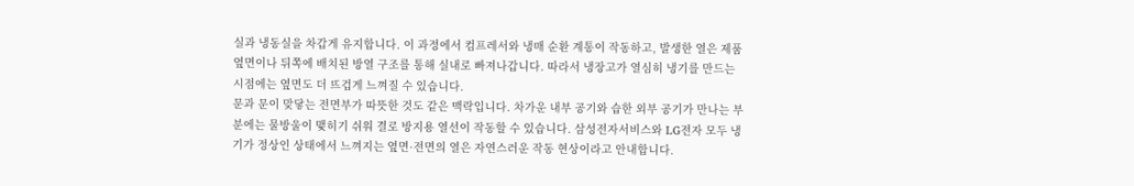실과 냉동실을 차갑게 유지합니다. 이 과정에서 컴프레서와 냉매 순환 계통이 작동하고, 발생한 열은 제품 옆면이나 뒤쪽에 배치된 방열 구조를 통해 실내로 빠져나갑니다. 따라서 냉장고가 열심히 냉기를 만드는 시점에는 옆면도 더 뜨겁게 느껴질 수 있습니다.
문과 문이 맞닿는 전면부가 따뜻한 것도 같은 맥락입니다. 차가운 내부 공기와 습한 외부 공기가 만나는 부분에는 물방울이 맺히기 쉬워 결로 방지용 열선이 작동할 수 있습니다. 삼성전자서비스와 LG전자 모두 냉기가 정상인 상태에서 느껴지는 옆면·전면의 열은 자연스러운 작동 현상이라고 안내합니다.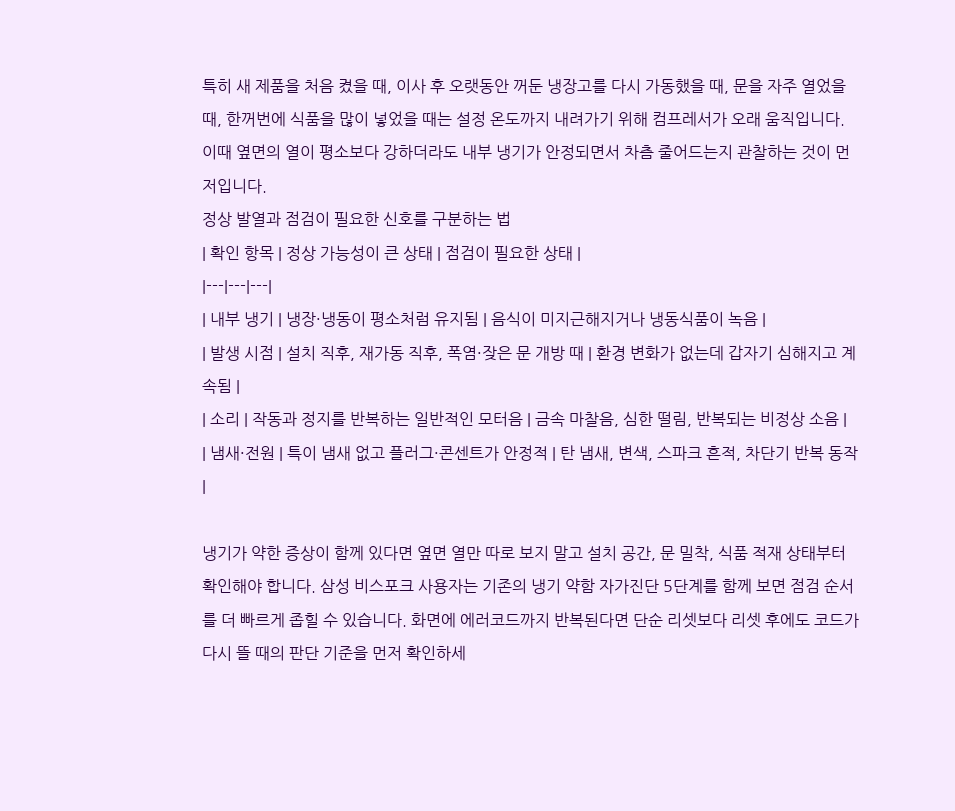특히 새 제품을 처음 켰을 때, 이사 후 오랫동안 꺼둔 냉장고를 다시 가동했을 때, 문을 자주 열었을 때, 한꺼번에 식품을 많이 넣었을 때는 설정 온도까지 내려가기 위해 컴프레서가 오래 움직입니다. 이때 옆면의 열이 평소보다 강하더라도 내부 냉기가 안정되면서 차츰 줄어드는지 관찰하는 것이 먼저입니다.
정상 발열과 점검이 필요한 신호를 구분하는 법
| 확인 항목 | 정상 가능성이 큰 상태 | 점검이 필요한 상태 |
|---|---|---|
| 내부 냉기 | 냉장·냉동이 평소처럼 유지됨 | 음식이 미지근해지거나 냉동식품이 녹음 |
| 발생 시점 | 설치 직후, 재가동 직후, 폭염·잦은 문 개방 때 | 환경 변화가 없는데 갑자기 심해지고 계속됨 |
| 소리 | 작동과 정지를 반복하는 일반적인 모터음 | 금속 마찰음, 심한 떨림, 반복되는 비정상 소음 |
| 냄새·전원 | 특이 냄새 없고 플러그·콘센트가 안정적 | 탄 냄새, 변색, 스파크 흔적, 차단기 반복 동작 |

냉기가 약한 증상이 함께 있다면 옆면 열만 따로 보지 말고 설치 공간, 문 밀착, 식품 적재 상태부터 확인해야 합니다. 삼성 비스포크 사용자는 기존의 냉기 약함 자가진단 5단계를 함께 보면 점검 순서를 더 빠르게 좁힐 수 있습니다. 화면에 에러코드까지 반복된다면 단순 리셋보다 리셋 후에도 코드가 다시 뜰 때의 판단 기준을 먼저 확인하세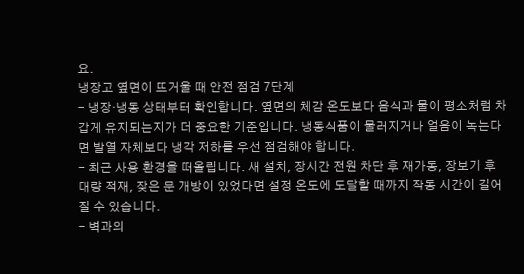요.
냉장고 옆면이 뜨거울 때 안전 점검 7단계
- 냉장·냉동 상태부터 확인합니다. 옆면의 체감 온도보다 음식과 물이 평소처럼 차갑게 유지되는지가 더 중요한 기준입니다. 냉동식품이 물러지거나 얼음이 녹는다면 발열 자체보다 냉각 저하를 우선 점검해야 합니다.
- 최근 사용 환경을 떠올립니다. 새 설치, 장시간 전원 차단 후 재가동, 장보기 후 대량 적재, 잦은 문 개방이 있었다면 설정 온도에 도달할 때까지 작동 시간이 길어질 수 있습니다.
- 벽과의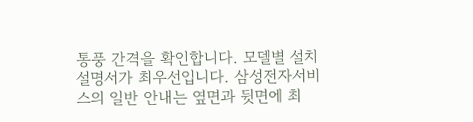통풍 간격을 확인합니다. 모델별 설치 설명서가 최우선입니다. 삼성전자서비스의 일반 안내는 옆면과 뒷면에 최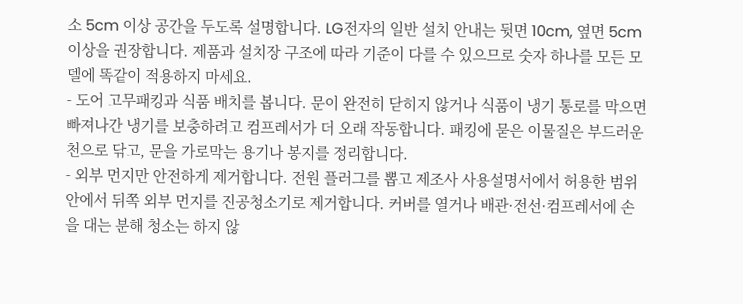소 5cm 이상 공간을 두도록 설명합니다. LG전자의 일반 설치 안내는 뒷면 10cm, 옆면 5cm 이상을 권장합니다. 제품과 설치장 구조에 따라 기준이 다를 수 있으므로 숫자 하나를 모든 모델에 똑같이 적용하지 마세요.
- 도어 고무패킹과 식품 배치를 봅니다. 문이 완전히 닫히지 않거나 식품이 냉기 통로를 막으면 빠져나간 냉기를 보충하려고 컴프레서가 더 오래 작동합니다. 패킹에 묻은 이물질은 부드러운 천으로 닦고, 문을 가로막는 용기나 봉지를 정리합니다.
- 외부 먼지만 안전하게 제거합니다. 전원 플러그를 뽑고 제조사 사용설명서에서 허용한 범위 안에서 뒤쪽 외부 먼지를 진공청소기로 제거합니다. 커버를 열거나 배관·전선·컴프레서에 손을 대는 분해 청소는 하지 않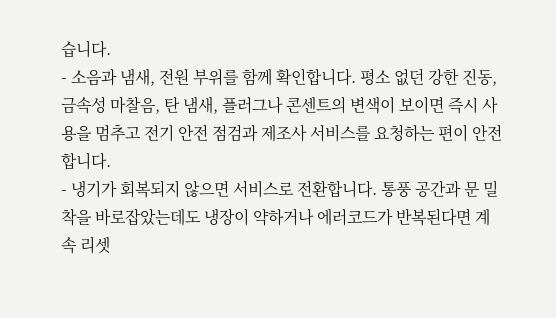습니다.
- 소음과 냄새, 전원 부위를 함께 확인합니다. 평소 없던 강한 진동, 금속성 마찰음, 탄 냄새, 플러그나 콘센트의 변색이 보이면 즉시 사용을 멈추고 전기 안전 점검과 제조사 서비스를 요청하는 편이 안전합니다.
- 냉기가 회복되지 않으면 서비스로 전환합니다. 통풍 공간과 문 밀착을 바로잡았는데도 냉장이 약하거나 에러코드가 반복된다면 계속 리셋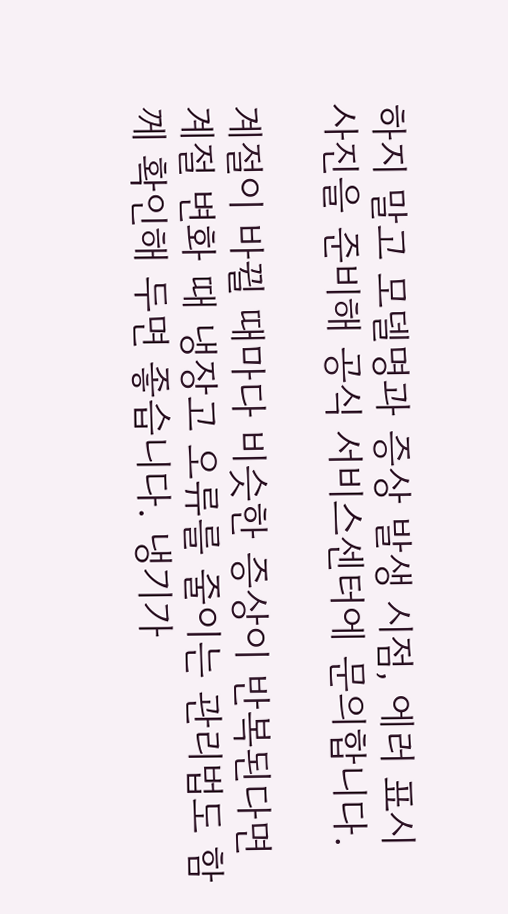하지 말고 모델명과 증상 발생 시점, 에러 표시 사진을 준비해 공식 서비스센터에 문의합니다.

계절이 바뀔 때마다 비슷한 증상이 반복된다면 계절 변화 때 냉장고 오류를 줄이는 관리법도 함께 확인해 두면 좋습니다. 냉기가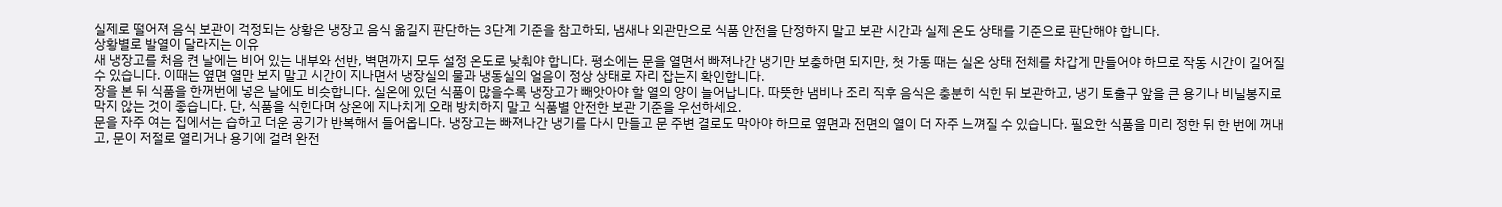실제로 떨어져 음식 보관이 걱정되는 상황은 냉장고 음식 옮길지 판단하는 3단계 기준을 참고하되, 냄새나 외관만으로 식품 안전을 단정하지 말고 보관 시간과 실제 온도 상태를 기준으로 판단해야 합니다.
상황별로 발열이 달라지는 이유
새 냉장고를 처음 켠 날에는 비어 있는 내부와 선반, 벽면까지 모두 설정 온도로 낮춰야 합니다. 평소에는 문을 열면서 빠져나간 냉기만 보충하면 되지만, 첫 가동 때는 실온 상태 전체를 차갑게 만들어야 하므로 작동 시간이 길어질 수 있습니다. 이때는 옆면 열만 보지 말고 시간이 지나면서 냉장실의 물과 냉동실의 얼음이 정상 상태로 자리 잡는지 확인합니다.
장을 본 뒤 식품을 한꺼번에 넣은 날에도 비슷합니다. 실온에 있던 식품이 많을수록 냉장고가 빼앗아야 할 열의 양이 늘어납니다. 따뜻한 냄비나 조리 직후 음식은 충분히 식힌 뒤 보관하고, 냉기 토출구 앞을 큰 용기나 비닐봉지로 막지 않는 것이 좋습니다. 단, 식품을 식힌다며 상온에 지나치게 오래 방치하지 말고 식품별 안전한 보관 기준을 우선하세요.
문을 자주 여는 집에서는 습하고 더운 공기가 반복해서 들어옵니다. 냉장고는 빠져나간 냉기를 다시 만들고 문 주변 결로도 막아야 하므로 옆면과 전면의 열이 더 자주 느껴질 수 있습니다. 필요한 식품을 미리 정한 뒤 한 번에 꺼내고, 문이 저절로 열리거나 용기에 걸려 완전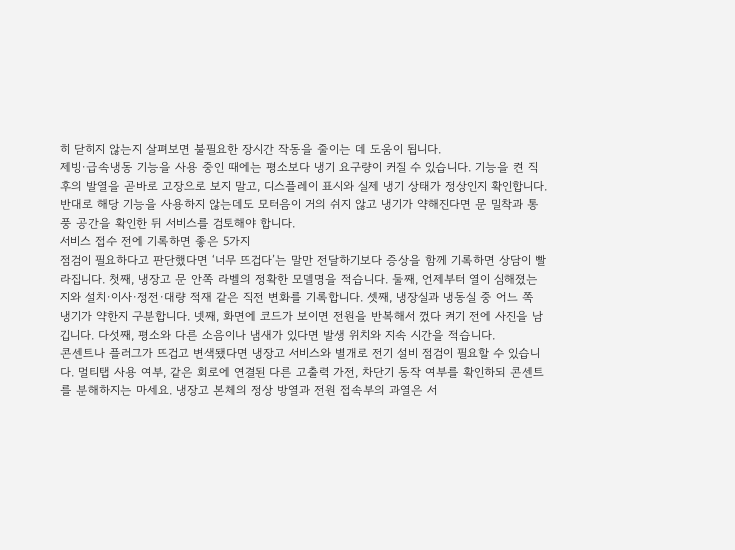히 닫히지 않는지 살펴보면 불필요한 장시간 작동을 줄이는 데 도움이 됩니다.
제빙·급속냉동 기능을 사용 중인 때에는 평소보다 냉기 요구량이 커질 수 있습니다. 기능을 켠 직후의 발열을 곧바로 고장으로 보지 말고, 디스플레이 표시와 실제 냉기 상태가 정상인지 확인합니다. 반대로 해당 기능을 사용하지 않는데도 모터음이 거의 쉬지 않고 냉기가 약해진다면 문 밀착과 통풍 공간을 확인한 뒤 서비스를 검토해야 합니다.
서비스 접수 전에 기록하면 좋은 5가지
점검이 필요하다고 판단했다면 ‘너무 뜨겁다’는 말만 전달하기보다 증상을 함께 기록하면 상담이 빨라집니다. 첫째, 냉장고 문 안쪽 라벨의 정확한 모델명을 적습니다. 둘째, 언제부터 열이 심해졌는지와 설치·이사·정전·대량 적재 같은 직전 변화를 기록합니다. 셋째, 냉장실과 냉동실 중 어느 쪽 냉기가 약한지 구분합니다. 넷째, 화면에 코드가 보이면 전원을 반복해서 껐다 켜기 전에 사진을 남깁니다. 다섯째, 평소와 다른 소음이나 냄새가 있다면 발생 위치와 지속 시간을 적습니다.
콘센트나 플러그가 뜨겁고 변색됐다면 냉장고 서비스와 별개로 전기 설비 점검이 필요할 수 있습니다. 멀티탭 사용 여부, 같은 회로에 연결된 다른 고출력 가전, 차단기 동작 여부를 확인하되 콘센트를 분해하지는 마세요. 냉장고 본체의 정상 방열과 전원 접속부의 과열은 서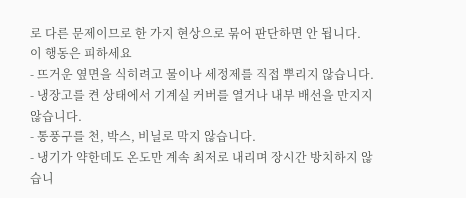로 다른 문제이므로 한 가지 현상으로 묶어 판단하면 안 됩니다.
이 행동은 피하세요
- 뜨거운 옆면을 식히려고 물이나 세정제를 직접 뿌리지 않습니다.
- 냉장고를 켠 상태에서 기계실 커버를 열거나 내부 배선을 만지지 않습니다.
- 통풍구를 천, 박스, 비닐로 막지 않습니다.
- 냉기가 약한데도 온도만 계속 최저로 내리며 장시간 방치하지 않습니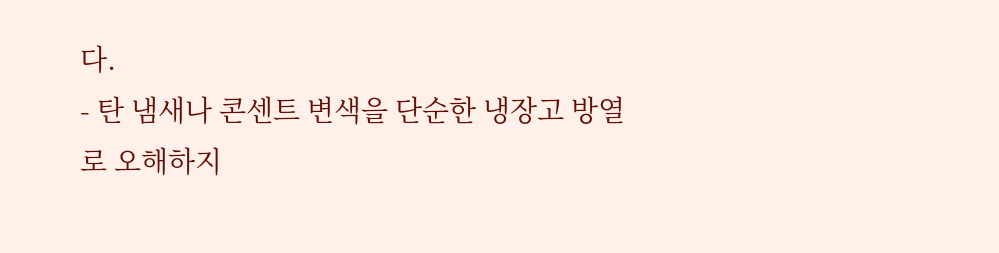다.
- 탄 냄새나 콘센트 변색을 단순한 냉장고 방열로 오해하지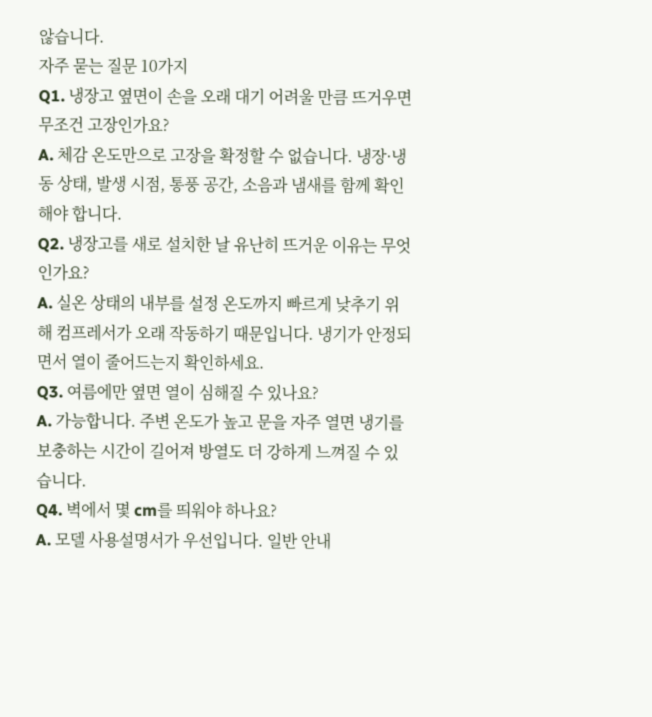않습니다.
자주 묻는 질문 10가지
Q1. 냉장고 옆면이 손을 오래 대기 어려울 만큼 뜨거우면 무조건 고장인가요?
A. 체감 온도만으로 고장을 확정할 수 없습니다. 냉장·냉동 상태, 발생 시점, 통풍 공간, 소음과 냄새를 함께 확인해야 합니다.
Q2. 냉장고를 새로 설치한 날 유난히 뜨거운 이유는 무엇인가요?
A. 실온 상태의 내부를 설정 온도까지 빠르게 낮추기 위해 컴프레서가 오래 작동하기 때문입니다. 냉기가 안정되면서 열이 줄어드는지 확인하세요.
Q3. 여름에만 옆면 열이 심해질 수 있나요?
A. 가능합니다. 주변 온도가 높고 문을 자주 열면 냉기를 보충하는 시간이 길어져 방열도 더 강하게 느껴질 수 있습니다.
Q4. 벽에서 몇 cm를 띄워야 하나요?
A. 모델 사용설명서가 우선입니다. 일반 안내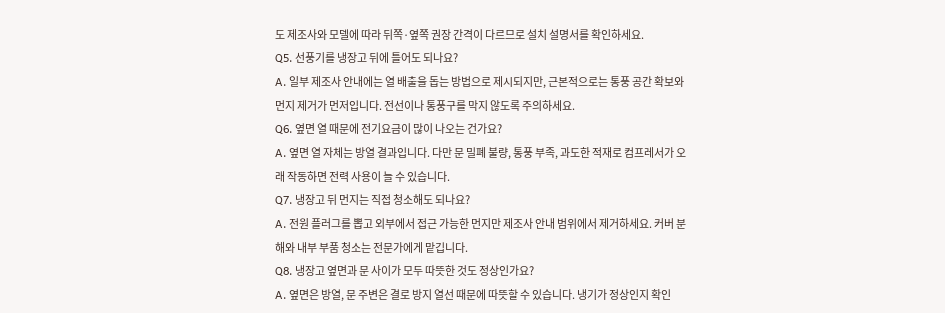도 제조사와 모델에 따라 뒤쪽·옆쪽 권장 간격이 다르므로 설치 설명서를 확인하세요.
Q5. 선풍기를 냉장고 뒤에 틀어도 되나요?
A. 일부 제조사 안내에는 열 배출을 돕는 방법으로 제시되지만, 근본적으로는 통풍 공간 확보와 먼지 제거가 먼저입니다. 전선이나 통풍구를 막지 않도록 주의하세요.
Q6. 옆면 열 때문에 전기요금이 많이 나오는 건가요?
A. 옆면 열 자체는 방열 결과입니다. 다만 문 밀폐 불량, 통풍 부족, 과도한 적재로 컴프레서가 오래 작동하면 전력 사용이 늘 수 있습니다.
Q7. 냉장고 뒤 먼지는 직접 청소해도 되나요?
A. 전원 플러그를 뽑고 외부에서 접근 가능한 먼지만 제조사 안내 범위에서 제거하세요. 커버 분해와 내부 부품 청소는 전문가에게 맡깁니다.
Q8. 냉장고 옆면과 문 사이가 모두 따뜻한 것도 정상인가요?
A. 옆면은 방열, 문 주변은 결로 방지 열선 때문에 따뜻할 수 있습니다. 냉기가 정상인지 확인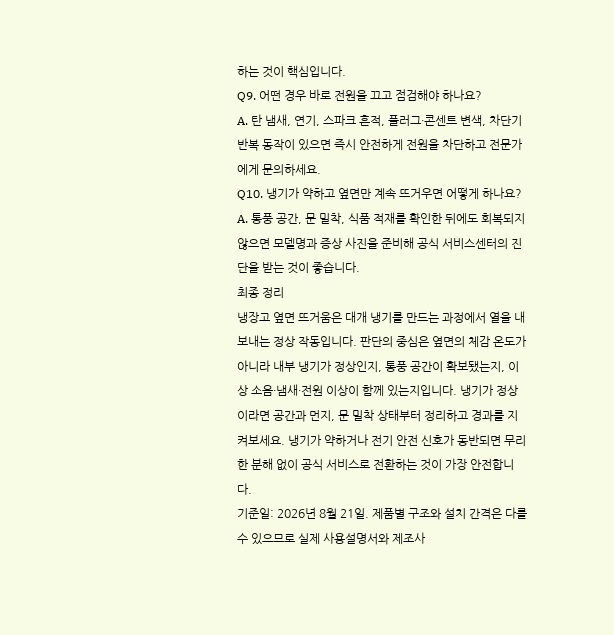하는 것이 핵심입니다.
Q9. 어떤 경우 바로 전원을 끄고 점검해야 하나요?
A. 탄 냄새, 연기, 스파크 흔적, 플러그·콘센트 변색, 차단기 반복 동작이 있으면 즉시 안전하게 전원을 차단하고 전문가에게 문의하세요.
Q10. 냉기가 약하고 옆면만 계속 뜨거우면 어떻게 하나요?
A. 통풍 공간, 문 밀착, 식품 적재를 확인한 뒤에도 회복되지 않으면 모델명과 증상 사진을 준비해 공식 서비스센터의 진단을 받는 것이 좋습니다.
최종 정리
냉장고 옆면 뜨거움은 대개 냉기를 만드는 과정에서 열을 내보내는 정상 작동입니다. 판단의 중심은 옆면의 체감 온도가 아니라 내부 냉기가 정상인지, 통풍 공간이 확보됐는지, 이상 소음·냄새·전원 이상이 함께 있는지입니다. 냉기가 정상이라면 공간과 먼지, 문 밀착 상태부터 정리하고 경과를 지켜보세요. 냉기가 약하거나 전기 안전 신호가 동반되면 무리한 분해 없이 공식 서비스로 전환하는 것이 가장 안전합니다.
기준일: 2026년 8월 21일. 제품별 구조와 설치 간격은 다를 수 있으므로 실제 사용설명서와 제조사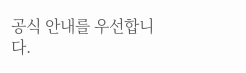공식 안내를 우선합니다.